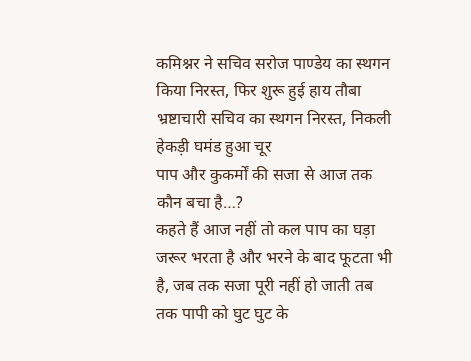कमिश्नर ने सचिव सरोज पाण्डेय का स्थगन किया निरस्त, फिर शुरू हुई हाय तौबा
भ्रष्टाचारी सचिव का स्थगन निरस्त, निकली हेकड़ी घमंड हुआ चूर
पाप और कुकर्मों की सजा से आज तक कौन बचा है…?
कहते हैं आज नहीं तो कल पाप का घड़ा जरूर भरता है और भरने के बाद फूटता भी है, जब तक सजा पूरी नहीं हो जाती तब तक पापी को घुट घुट के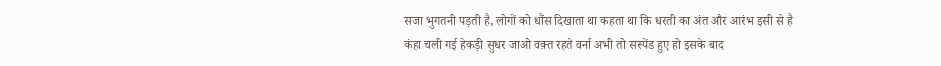सजा भुगतनी पड़ती है, लोगों को धौंस दिखाता था कहता था कि धरती का अंत और आरंभ इसी से है कंहा चली गई हेकड़ी सुधर जाओ वक़्त रहते वर्ना अभी तो सस्पेंड हुए हो इसके बाद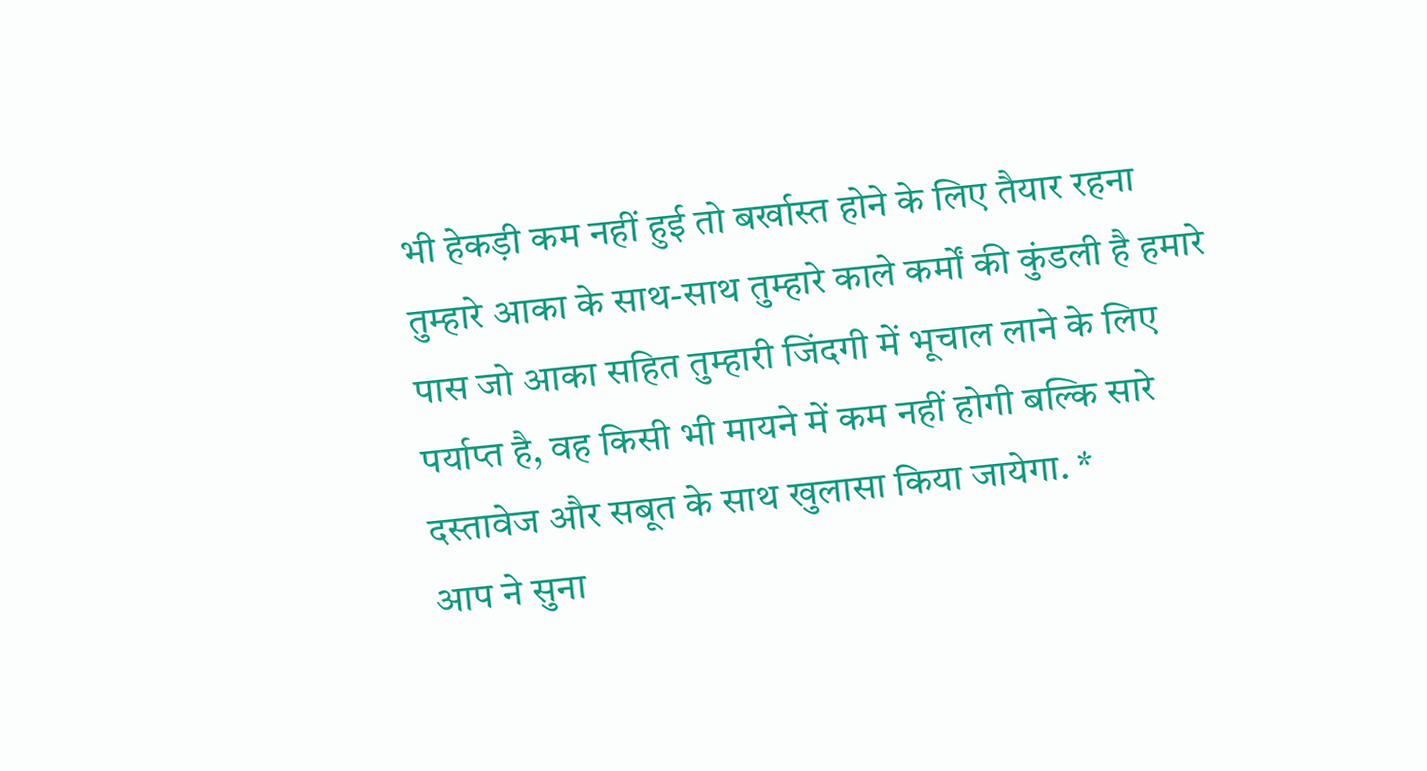भी हेकड़ी कम नहीं हुई तो बर्खास्त होने के लिए तैयार रहना तुम्हारे आका के साथ-साथ तुम्हारे काले कर्मों की कुंडली है हमारे पास जो आका सहित तुम्हारी जिंदगी में भूचाल लाने के लिए पर्याप्त है, वह किसी भी मायने में कम नहीं होगी बल्कि सारे दस्तावेज और सबूत के साथ खुलासा किया जायेगा. *
आप ने सुना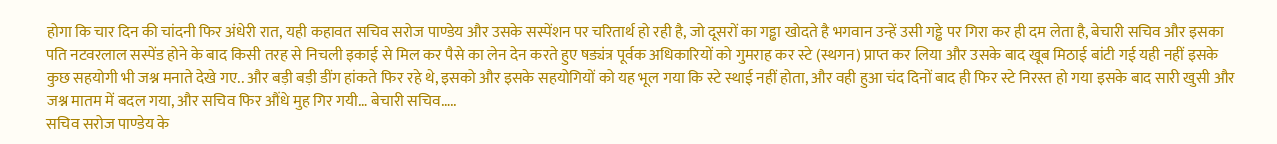होगा कि चार दिन की चांदनी फिर अंधेरी रात, यही कहावत सचिव सरोज पाण्डेय और उसके सस्पेंशन पर चरितार्थ हो रही है, जो दूसरों का गड्ढा खोदते है भगवान उन्हें उसी गड्ढे पर गिरा कर ही दम लेता है, बेचारी सचिव और इसका पति नटवरलाल सस्पेंड होने के बाद किसी तरह से निचली इकाई से मिल कर पैसे का लेन देन करते हुए षड्यंत्र पूर्वक अधिकारियों को गुमराह कर स्टे (स्थगन) प्राप्त कर लिया और उसके बाद खूब मिठाई बांटी गई यही नहीं इसके कुछ सहयोगी भी जश्न मनाते देखे गए.. और बड़ी बड़ी डींग हांकते फिर रहे थे, इसको और इसके सहयोगियों को यह भूल गया कि स्टे स्थाई नहीं होता, और वही हुआ चंद दिनों बाद ही फिर स्टे निरस्त हो गया इसके बाद सारी खुसी और जश्न मातम में बदल गया, और सचिव फिर औंधे मुह गिर गयी… बेचारी सचिव…..
सचिव सरोज पाण्डेय के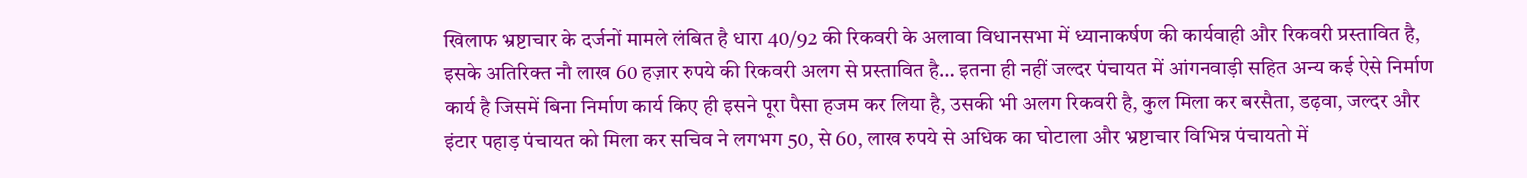खिलाफ भ्रष्टाचार के दर्जनों मामले लंबित है धारा 40/92 की रिकवरी के अलावा विधानसभा में ध्यानाकर्षण की कार्यवाही और रिकवरी प्रस्तावित है, इसके अतिरिक्त नौ लाख 60 हज़ार रुपये की रिकवरी अलग से प्रस्तावित है… इतना ही नहीं जल्दर पंचायत में आंगनवाड़ी सहित अन्य कई ऐसे निर्माण कार्य है जिसमें बिना निर्माण कार्य किए ही इसने पूरा पैसा हजम कर लिया है, उसकी भी अलग रिकवरी है, कुल मिला कर बरसैता, डढ़वा, जल्दर और इंटार पहाड़ पंचायत को मिला कर सचिव ने लगभग 50, से 60, लाख रुपये से अधिक का घोटाला और भ्रष्टाचार विभिन्न पंचायतो में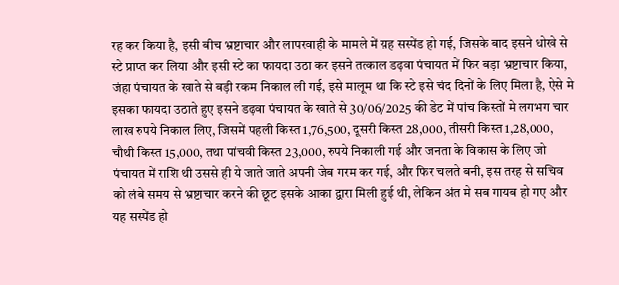रह कर किया है, इसी बीच भ्रष्टाचार और लापरवाही के मामले में य़ह सस्पेंड हो गई, जिसके बाद इसने धोखे से स्टे प्राप्त कर लिया और इसी स्टे का फायदा उठा कर इसने तत्काल डढ़वा पंचायत में फिर बड़ा भ्रष्टाचार किया, जंहा पंचायत के खाते से बड़ी रकम निकाल ली गई, इसे मालूम था कि स्टे इसे चंद दिनों के लिए मिला है, ऐसे मे इसका फायदा उठाते हुए इसने डढ़वा पंचायत के खाते से 30/06/2025 की डेट में पांच किस्तों मे लगभग चार लाख रुपये निकाल लिए, जिसमें पहली किस्त 1,76,500, दूसरी किस्त 28,000, तीसरी किस्त 1,28,000, चौथी किस्त 15,000, तथा पांचवी किस्त 23,000, रुपये निकाली गई और जनता के विकास के लिए जो पंचायत में राशि थी उससे ही ये जाते जाते अपनी जेब गरम कर गई, और फिर चलते बनी, इस तरह से सचिव को लंबे समय से भ्रष्टाचार करने की छूट इसके आका द्वारा मिली हुई थी, लेकिन अंत मे सब गायब हो गए और यह सस्पेंड हो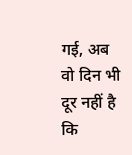गई, अब वो दिन भी दूर नहीं है कि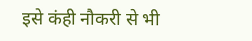इसे कंही नौकरी से भी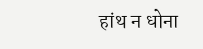हांथ न धोना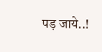पड़ जाये..!